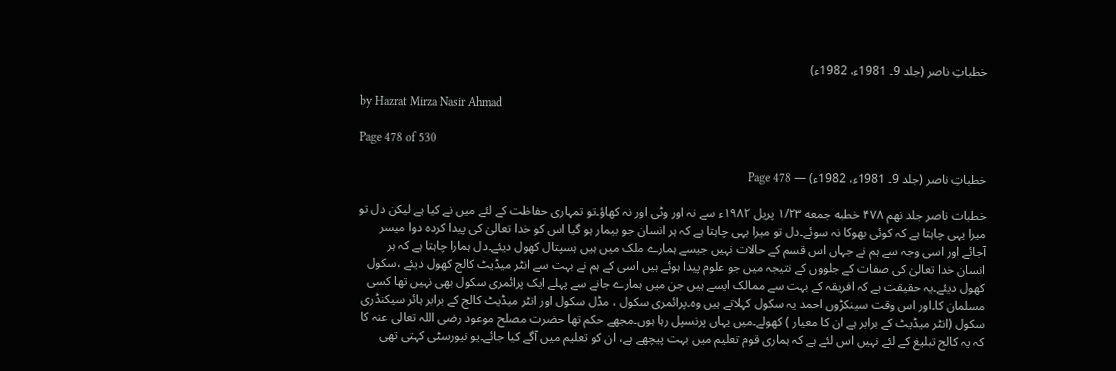خطباتِ ناصر (جلد 9۔ 1981ء، 1982ء)

by Hazrat Mirza Nasir Ahmad

Page 478 of 530

خطباتِ ناصر (جلد 9۔ 1981ء، 1982ء) — Page 478

خطبات ناصر جلد نهم ۴۷۸ خطبه جمعه ۱/۲۳ پریل ۱۹۸۲ء سے نہ اور وٹی اور نہ کھاؤ۔تو تمہاری حفاظت کے لئے میں نے کیا ہے لیکن دل تو میرا یہی چاہتا ہے کہ کوئی بھوکا نہ سوئے۔دل تو میرا یہی چاہتا ہے کہ ہر انسان جو بیمار ہو گیا اس کو خدا تعالیٰ کی پیدا کردہ دوا میسر آجائے اور اسی وجہ سے ہم نے جہاں اس قسم کے حالات نہیں جیسے ہمارے ملک میں ہیں ہسپتال کھول دیئے۔دل ہمارا چاہتا ہے کہ ہر انسان خدا تعالیٰ کی صفات کے جلووں کے نتیجہ میں جو علوم پیدا ہوئے ہیں اسی کے ہم نے بہت سے انٹر میڈیٹ کالج کھول دیئے ،سکول کھول دیئے۔یہ حقیقت ہے کہ افریقہ کے بہت سے ممالک ایسے ہیں جن میں ہمارے جانے سے پہلے ایک پرائمری سکول بھی نہیں تھا کسی مسلمان کا۔اور اس وقت سینکڑوں احمد یہ سکول کہلاتے ہیں وہ۔پرائمری سکول ، مڈل سکول اور انٹر میڈیٹ کالج کے برابر ہائر سیکنڈری سکول (انٹر میڈیٹ کے برابر ہے ان کا معیار ) کھولے۔میں یہاں پرنسپل رہا ہوں۔مجھے حکم تھا حضرت مصلح موعود رضی اللہ تعالی عنہ کا کہ یہ کالج تبلیغ کے لئے نہیں اس لئے ہے کہ ہماری قوم تعلیم میں بہت پیچھے ہے، ان کو تعلیم میں آگے کیا جائے۔یو نیورسٹی کہتی تھی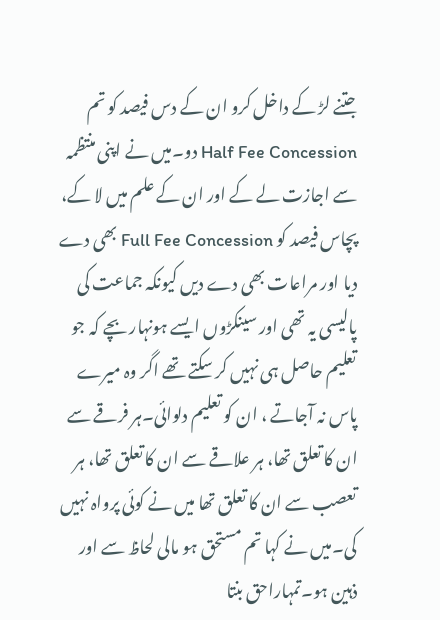جتنے لڑ کے داخل کرو ان کے دس فیصد کو تم Half Fee Concession دو۔میں نے اپنی منتظمہ سے اجازت لے کے اور ان کے علم میں لا کے، پچاس فیصد کو Full Fee Concession بھی دے دیا اور مراعات بھی دے دیں کیونکہ جماعت کی پالیسی یہ تھی اور سینکڑوں ایسے ہونہار بچے کہ جو تعلیم حاصل ہی نہیں کر سکتے تھے اگر وہ میرے پاس نہ آجاتے ، ان کو تعلیم دلوائی۔ہر فرقے سے ان کا تعلق تھا، ہر علاقے سے ان کا تعلق تھا، ہر تعصب سے ان کا تعلق تھا میں نے کوئی پرواہ نہیں کی۔میں نے کہا تم مستحق ہو مالی لحاظ سے اور ذہین ہو۔تمہاراحق بنتا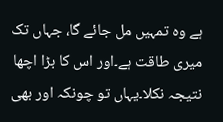ہے وہ تمہیں مل جائے گا، جہاں تک میری طاقت ہے۔اور اس کا بڑا اچھا نتیجہ نکلا۔یہاں تو چونکہ اور بھی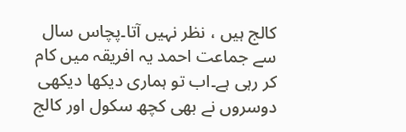کالج ہیں ، نظر نہیں آتا۔پچاس سال سے جماعت احمد یہ افریقہ میں کام کر رہی ہے۔اب تو ہماری دیکھا دیکھی دوسروں نے بھی کچھ سکول اور کالج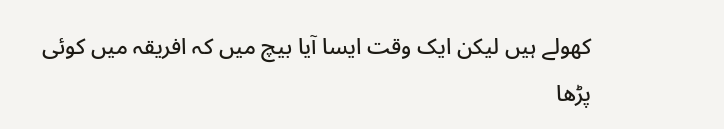کھولے ہیں لیکن ایک وقت ایسا آیا بیچ میں کہ افریقہ میں کوئی پڑھا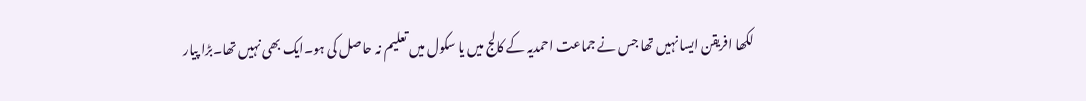لکھا افریقن ایسا نہیں تھا جس نے جماعت احمدیہ کے کالج میں یا سکول میں تعلیم نہ حاصل کی ہو۔ایک بھی نہیں تھا۔بڑا پیار